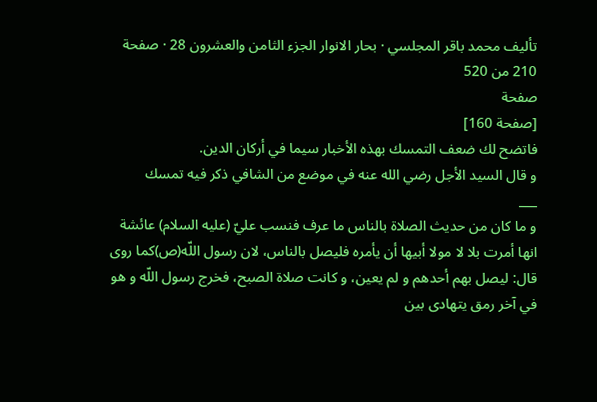تأليف محمد باقر المجلسي · بحار الانوار الجزء الثامن والعشرون 28 · صفحة 210 من 520
صفحة
[صفحة 160]
فاتضح لك ضعف التمسك بهذه الأخبار سيما في أركان الدين.
و قال السيد الأجل رضي الله عنه في موضع من الشافي ذكر فيه تمسك
___
و ما كان من حديث الصلاة بالناس ما عرف فنسب عليّ (عليه السلام) عائشة انها أمرت بلا لا مولا أبيها أن يأمره فليصل بالناس، لان رسول اللّه(ص)كما روى قال: ليصل بهم أحدهم و لم يعين، و كانت صلاة الصبح، فخرج رسول اللّه و هو في آخر رمق يتهادى بين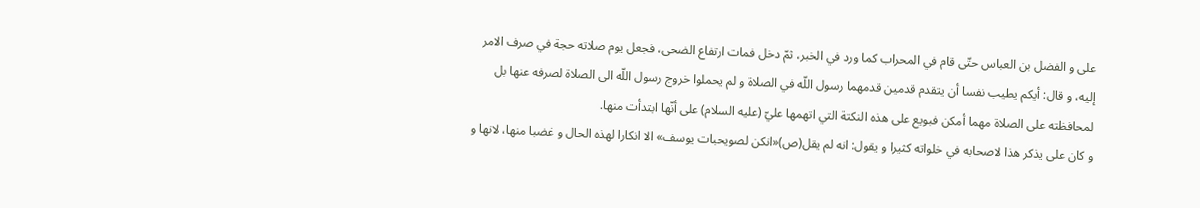على و الفضل بن العباس حتّى قام في المحراب كما ورد في الخبر، ثمّ دخل فمات ارتفاع الضحى، فجعل يوم صلاته حجة في صرف الامر إليه، و قال: أيكم يطيب نفسا أن يتقدم قدمين قدمهما رسول اللّه في الصلاة و لم يحملوا خروج رسول اللّه الى الصلاة لصرفه عنها بل لمحافظته على الصلاة مهما أمكن فبويع على هذه النكتة التي اتهمها عليّ (عليه السلام) على أنّها ابتدأت منها.
و كان على يذكر هذا لاصحابه في خلواته كثيرا و يقول: انه لم يقل(ص)«انكن لصويحبات يوسف» الا انكارا لهذه الحال و غضبا منها، لانها و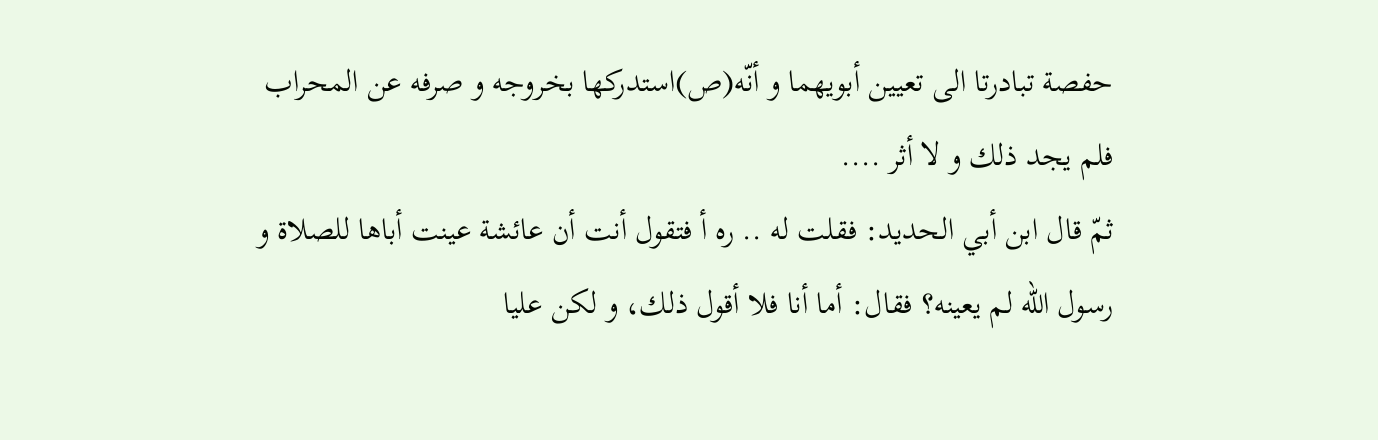حفصة تبادرتا الى تعيين أبويهما و أنّه(ص)استدركها بخروجه و صرفه عن المحراب فلم يجد ذلك و لا أثر ....
ثمّ قال ابن أبي الحديد: فقلت له .. ره أ فتقول أنت أن عائشة عينت أباها للصلاة و رسول اللّه لم يعينه؟ فقال: أما أنا فلا أقول ذلك، و لكن عليا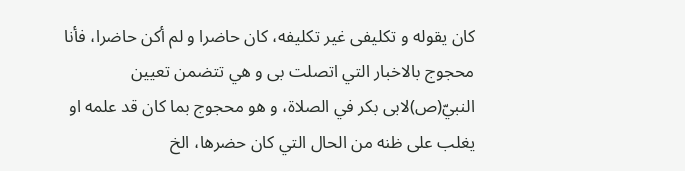كان يقوله و تكليفى غير تكليفه، كان حاضرا و لم أكن حاضرا، فأنا محجوج بالاخبار التي اتصلت بى و هي تتضمن تعيين النبيّ(ص)لابى بكر في الصلاة، و هو محجوج بما كان قد علمه او يغلب على ظنه من الحال التي كان حضرها، الخ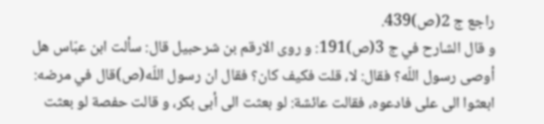راجع ج 2(ص)439.
و قال الشارح في ج 3(ص)191: و روى الارقم بن شرحبيل قال: سألت ابن عبّاس هل أوصى رسول اللّه؟ فقال: لا، قلت فكيف كان؟ فقال ان رسول اللّه(ص)قال في مرضه:
ابعثوا الى على فادعوه، فقالت عائشة: لو بعثت الى أبى بكر، و قالت حفصة لو بعثت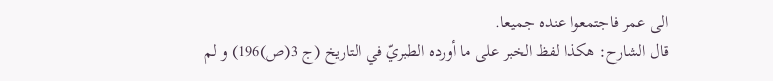الى عمر فاجتمعوا عنده جميعا.
قال الشارح: هكذا لفظ الخبر على ما أورده الطبريّ في التاريخ (ج 3(ص)196) و لم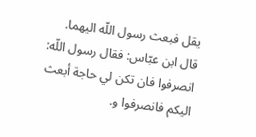يقل فبعث رسول اللّه اليهما.
قال ابن عبّاس: فقال رسول اللّه: انصرفوا فان تكن لي حاجة أبعث اليكم فانصرفوا و.